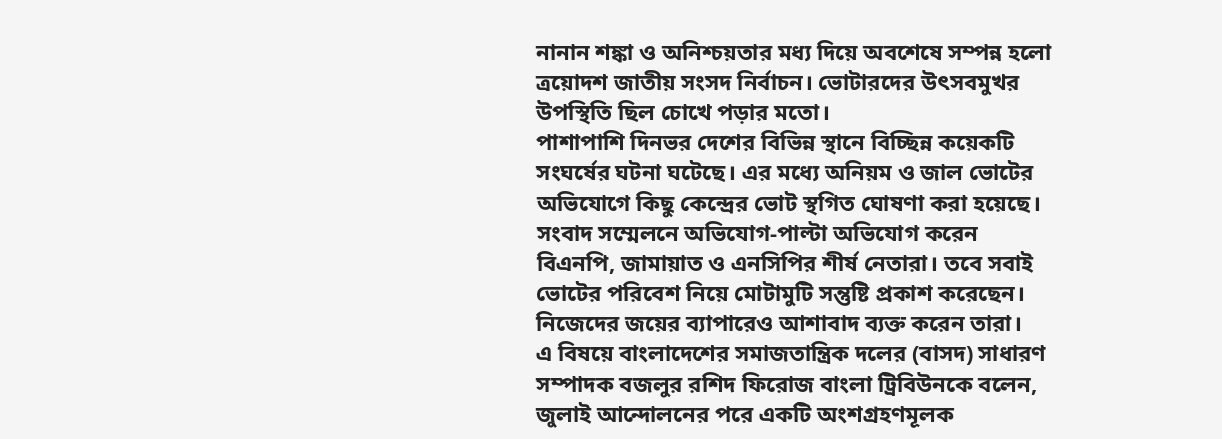নানান শঙ্কা ও অনিশ্চয়তার মধ্য দিয়ে অবশেষে সম্পন্ন হলো ত্রয়োদশ জাতীয় সংসদ নির্বাচন। ভোটারদের উৎসবমুখর উপস্থিতি ছিল চোখে পড়ার মতো।
পাশাপাশি দিনভর দেশের বিভিন্ন স্থানে বিচ্ছিন্ন কয়েকটি সংঘর্ষের ঘটনা ঘটেছে। এর মধ্যে অনিয়ম ও জাল ভোটের অভিযোগে কিছু কেন্দ্রের ভোট স্থগিত ঘোষণা করা হয়েছে। সংবাদ সম্মেলনে অভিযোগ-পাল্টা অভিযোগ করেন বিএনপি, জামায়াত ও এনসিপির শীর্ষ নেতারা। তবে সবাই ভোটের পরিবেশ নিয়ে মোটামুটি সন্তুষ্টি প্রকাশ করেছেন। নিজেদের জয়ের ব্যাপারেও আশাবাদ ব্যক্ত করেন তারা।
এ বিষয়ে বাংলাদেশের সমাজতান্ত্রিক দলের (বাসদ) সাধারণ সম্পাদক বজলুর রশিদ ফিরোজ বাংলা ট্রিবিউনকে বলেন, জুলাই আন্দোলনের পরে একটি অংশগ্রহণমূলক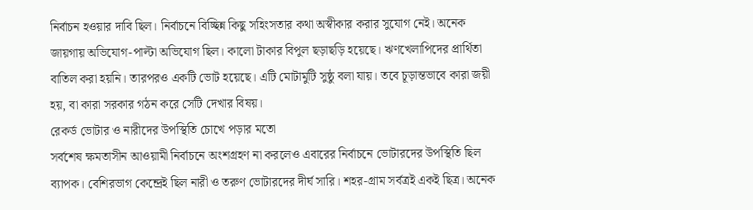নির্বাচন হওয়ার দাবি ছিল। নির্বাচনে বিচ্ছিন্ন কিছু সহিংসতার কথা অস্বীকার করার সুযোগ নেই। অনেক জায়গায় অভিযোগ-পাল্টা অভিযোগ ছিল। কালো টাকার বিপুল ছড়াছড়ি হয়েছে। ঋণখেলাপিদের প্রার্থিতা বাতিল করা হয়নি। তারপরও একটি ভোট হয়েছে। এটি মোটামুটি সুষ্ঠু বলা যায়। তবে চূড়ান্তভাবে কারা জয়ী হয়, বা কারা সরকার গঠন করে সেটি দেখার বিষয়।
রেকর্ড ভোটার ও নারীদের উপস্থিতি চোখে পড়ার মতো
সর্বশেষ ক্ষমতাসীন আওয়ামী নির্বাচনে অংশগ্রহণ না করলেও এবারের নির্বাচনে ভোটারদের উপস্থিতি ছিল ব্যাপক। বেশিরভাগ কেন্দ্রেই ছিল নারী ও তরুণ ভোটারদের দীর্ঘ সারি। শহর-গ্রাম সর্বত্রই একই ছিত্র। অনেক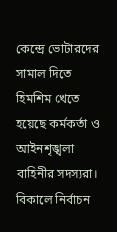কেন্দ্রে ভোটারদের সামাল দিতে হিমশিম খেতে হয়েছে কর্মকর্তা ও আইনশৃঙ্খলা বাহিনীর সদস্যরা। বিকালে নির্বাচন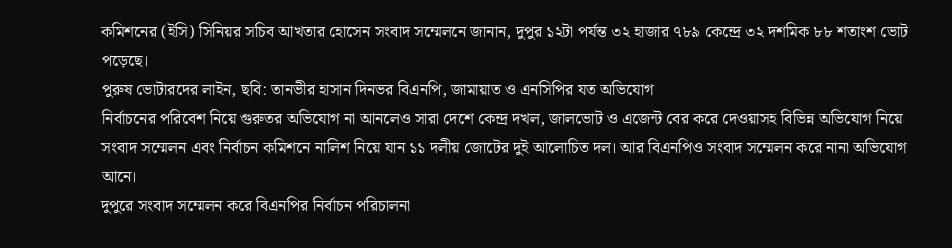কমিশনের (ইসি) সিনিয়র সচিব আখতার হোসেন সংবাদ সম্মেলনে জানান, দুপুর ১২টা পর্যন্ত ৩২ হাজার ৭৮৯ কেন্দ্রে ৩২ দশমিক ৮৮ শতাংশ ভোট পড়েছে।
পুরুষ ভোটারদের লাইন, ছবি: তানভীর হাসান দিনভর বিএনপি, জামায়াত ও এনসিপির যত অভিযোগ
নির্বাচনের পরিবেশ নিয়ে গুরুতর অভিযোগ না আনলেও সারা দেশে কেন্দ্র দখল, জালভোট ও এজেন্ট বের করে দেওয়াসহ বিভিন্ন অভিযোগ নিয়ে সংবাদ সম্মেলন এবং নির্বাচন কমিশনে নালিশ নিয়ে যান ১১ দলীয় জোটের দুই আলোচিত দল। আর বিএনপিও সংবাদ সম্মেলন করে নানা অভিযোগ আনে।
দুপুরে সংবাদ সম্মেলন করে বিএনপির নির্বাচন পরিচালনা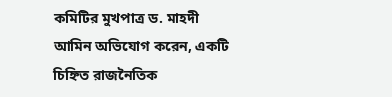কমিটির মুখপাত্র ড. মাহদী আমিন অভিযোগ করেন, একটি চিহ্নিত রাজনৈতিক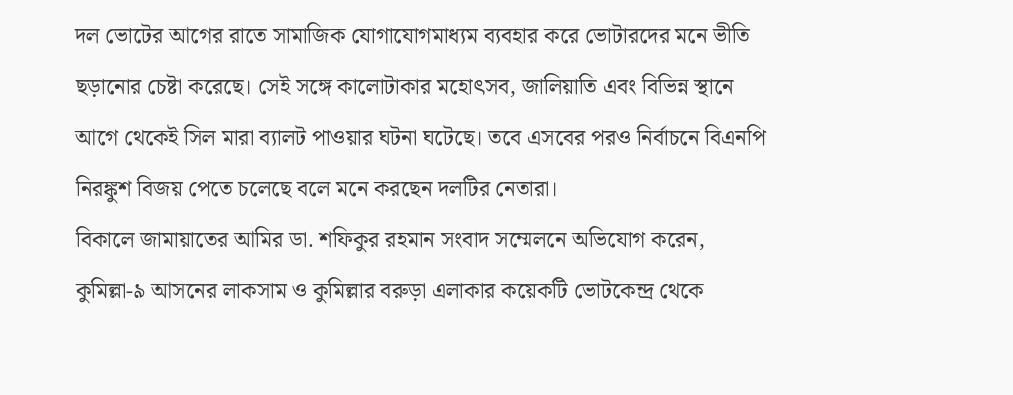দল ভোটের আগের রাতে সামাজিক যোগাযোগমাধ্যম ব্যবহার করে ভোটারদের মনে ভীতি ছড়ানোর চেষ্টা করেছে। সেই সঙ্গে কালোটাকার মহোৎসব, জালিয়াতি এবং বিভিন্ন স্থানে আগে থেকেই সিল মারা ব্যালট পাওয়ার ঘটনা ঘটেছে। তবে এসবের পরও নির্বাচনে বিএনপি নিরঙ্কুশ বিজয় পেতে চলেছে বলে মনে করছেন দলটির নেতারা।
বিকালে জামায়াতের আমির ডা. শফিকুর রহমান সংবাদ সম্মেলনে অভিযোগ করেন, কুমিল্লা-৯ আসনের লাকসাম ও কুমিল্লার বরুড়া এলাকার কয়েকটি ভোটকেন্দ্র থেকে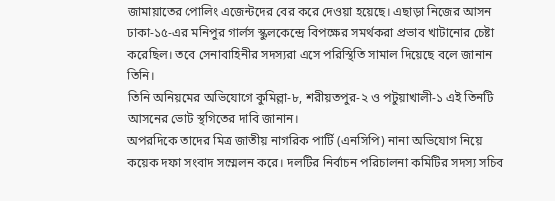জামায়াতের পোলিং এজেন্টদের বের করে দেওয়া হয়েছে। এছাড়া নিজের আসন ঢাকা-১৫-এর মনিপুর গার্লস স্কুলকেন্দ্রে বিপক্ষের সমর্থকরা প্রভাব খাটানোর চেষ্টা করেছিল। তবে সেনাবাহিনীর সদস্যরা এসে পরিস্থিতি সামাল দিয়েছে বলে জানান তিনি।
তিনি অনিয়মের অভিযোগে কুমিল্লা-৮, শরীয়তপুর-২ ও পটুয়াখালী-১ এই তিনটি আসনের ভোট স্থগিতের দাবি জানান।
অপরদিকে তাদের মিত্র জাতীয় নাগরিক পার্টি (এনসিপি) নানা অভিযোগ নিয়ে কয়েক দফা সংবাদ সম্মেলন করে। দলটির নির্বাচন পরিচালনা কমিটির সদস্য সচিব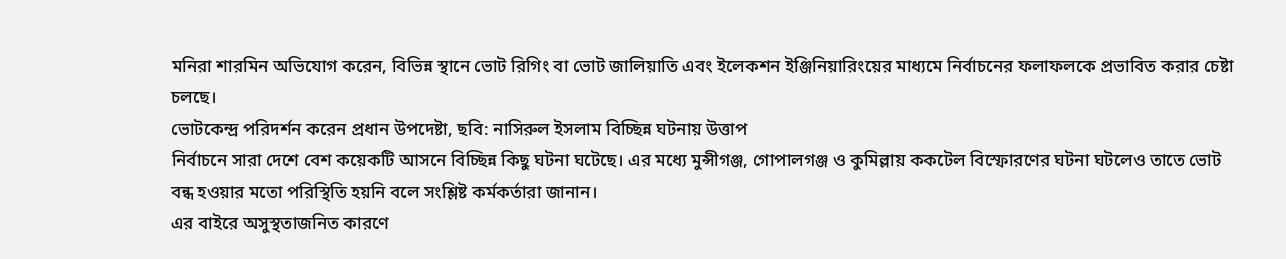মনিরা শারমিন অভিযোগ করেন, বিভিন্ন স্থানে ভোট রিগিং বা ভোট জালিয়াতি এবং ইলেকশন ইঞ্জিনিয়ারিংয়ের মাধ্যমে নির্বাচনের ফলাফলকে প্রভাবিত করার চেষ্টা চলছে।
ভোটকেন্দ্র পরিদর্শন করেন প্রধান উপদেষ্টা, ছবি: নাসিরুল ইসলাম বিচ্ছিন্ন ঘটনায় উত্তাপ
নির্বাচনে সারা দেশে বেশ কয়েকটি আসনে বিচ্ছিন্ন কিছু ঘটনা ঘটেছে। এর মধ্যে মুন্সীগঞ্জ, গোপালগঞ্জ ও কুমিল্লায় ককটেল বিস্ফোরণের ঘটনা ঘটলেও তাতে ভোট বন্ধ হওয়ার মতো পরিস্থিতি হয়নি বলে সংশ্লিষ্ট কর্মকর্তারা জানান।
এর বাইরে অসুস্থতাজনিত কারণে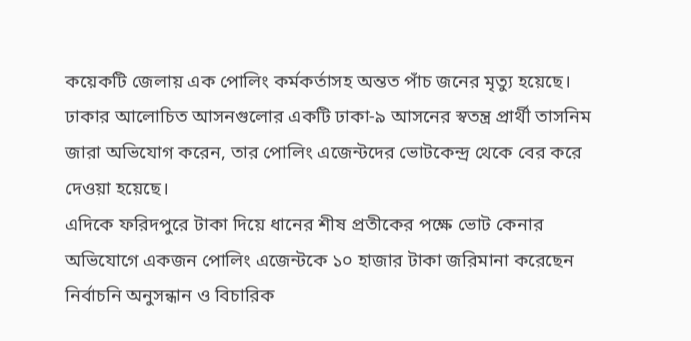কয়েকটি জেলায় এক পোলিং কর্মকর্তাসহ অন্তত পাঁচ জনের মৃত্যু হয়েছে।
ঢাকার আলোচিত আসনগুলোর একটি ঢাকা-৯ আসনের স্বতন্ত্র প্রার্থী তাসনিম জারা অভিযোগ করেন, তার পোলিং এজেন্টদের ভোটকেন্দ্র থেকে বের করে দেওয়া হয়েছে।
এদিকে ফরিদপুরে টাকা দিয়ে ধানের শীষ প্রতীকের পক্ষে ভোট কেনার অভিযোগে একজন পোলিং এজেন্টকে ১০ হাজার টাকা জরিমানা করেছেন নির্বাচনি অনুসন্ধান ও বিচারিক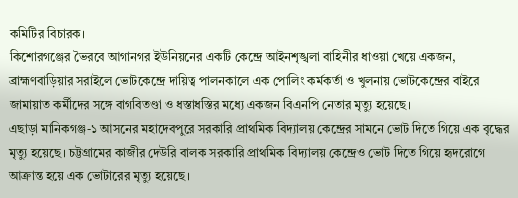কমিটির বিচারক।
কিশোরগঞ্জের ভৈরবে আগানগর ইউনিয়নের একটি কেন্দ্রে আইনশৃঙ্খলা বাহিনীর ধাওয়া খেয়ে একজন, ব্রাহ্মণবাড়িয়ার সরাইলে ভোটকেন্দ্রে দায়িত্ব পালনকালে এক পোলিং কর্মকর্তা ও খুলনায় ভোটকেন্দ্রের বাইরে জামায়াত কর্মীদের সঙ্গে বাগবিতণ্ডা ও ধস্তাধস্তির মধ্যে একজন বিএনপি নেতার মৃত্যু হয়েছে।
এছাড়া মানিকগঞ্জ-১ আসনের মহাদেবপুরে সরকারি প্রাথমিক বিদ্যালয় কেন্দ্রের সামনে ভোট দিতে গিয়ে এক বৃদ্ধের মৃত্যু হয়েছে। চট্টগ্রামের কাজীর দেউরি বালক সরকারি প্রাথমিক বিদ্যালয় কেন্দ্রেও ভোট দিতে গিয়ে হৃদরোগে আক্রান্ত হয়ে এক ভোটারের মৃত্যু হয়েছে।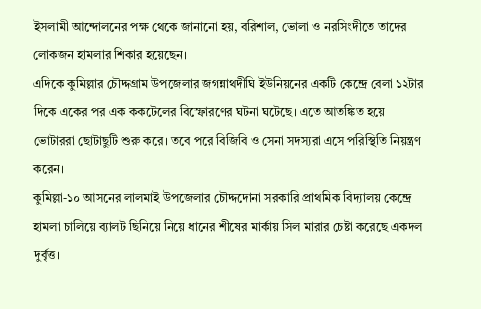ইসলামী আন্দোলনের পক্ষ থেকে জানানো হয়, বরিশাল, ভোলা ও নরসিংদীতে তাদের লোকজন হামলার শিকার হয়েছেন।
এদিকে কুমিল্লার চৌদ্দগ্রাম উপজেলার জগন্নাথদীঘি ইউনিয়নের একটি কেন্দ্রে বেলা ১২টার দিকে একের পর এক ককটেলের বিস্ফোরণের ঘটনা ঘটেছে। এতে আতঙ্কিত হয়ে ভোটাররা ছোটাছুটি শুরু করে। তবে পরে বিজিবি ও সেনা সদস্যরা এসে পরিস্থিতি নিয়ন্ত্রণ করেন।
কুমিল্লা-১০ আসনের লালমাই উপজেলার চৌদ্দদোনা সরকারি প্রাথমিক বিদ্যালয় কেন্দ্রে হামলা চালিয়ে ব্যালট ছিনিয়ে নিয়ে ধানের শীষের মার্কায় সিল মারার চেষ্টা করেছে একদল দুর্বৃত্ত।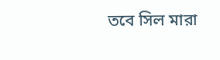তবে সিল মারা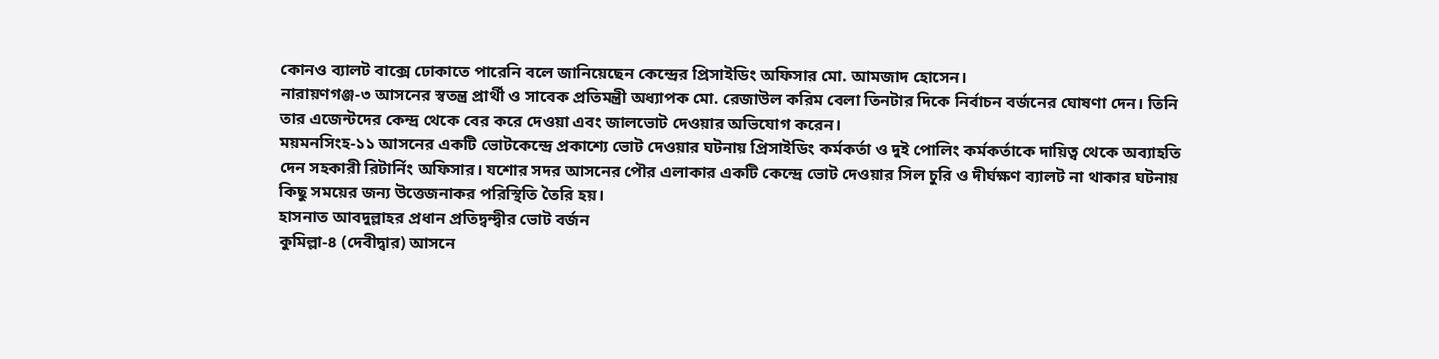কোনও ব্যালট বাক্সে ঢোকাতে পারেনি বলে জানিয়েছেন কেন্দ্রের প্রিসাইডিং অফিসার মো. আমজাদ হোসেন।
নারায়ণগঞ্জ-৩ আসনের স্বতন্ত্র প্রার্থী ও সাবেক প্রতিমন্ত্রী অধ্যাপক মো. রেজাউল করিম বেলা তিনটার দিকে নির্বাচন বর্জনের ঘোষণা দেন। তিনি তার এজেন্টদের কেন্দ্র থেকে বের করে দেওয়া এবং জালভোট দেওয়ার অভিযোগ করেন।
ময়মনসিংহ-১১ আসনের একটি ভোটকেন্দ্রে প্রকাশ্যে ভোট দেওয়ার ঘটনায় প্রিসাইডিং কর্মকর্তা ও দুই পোলিং কর্মকর্তাকে দায়িত্ব থেকে অব্যাহতি দেন সহকারী রিটার্নিং অফিসার। যশোর সদর আসনের পৌর এলাকার একটি কেন্দ্রে ভোট দেওয়ার সিল চুরি ও দীর্ঘক্ষণ ব্যালট না থাকার ঘটনায় কিছু সময়ের জন্য উত্তেজনাকর পরিস্থিতি তৈরি হয়।
হাসনাত আবদুল্লাহর প্রধান প্রতিদ্বন্দ্বীর ভোট বর্জন
কুমিল্লা-৪ (দেবীদ্বার) আসনে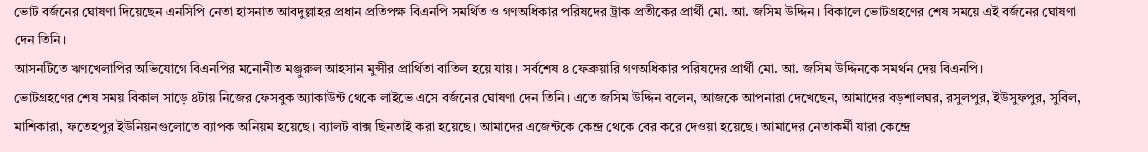ভোট বর্জনের ঘোষণা দিয়েছেন এনসিপি নেতা হাসনাত আবদুল্লাহর প্রধান প্রতিপক্ষ বিএনপি সমর্থিত ও গণঅধিকার পরিষদের ট্রাক প্রতীকের প্রার্থী মো. আ. জসিম উদ্দিন। বিকালে ভোটগ্রহণের শেষ সময়ে এই বর্জনের ঘোষণা দেন তিনি।
আসনটিতে ঋণখেলাপির অভিযোগে বিএনপির মনোনীত মঞ্জুরুল আহসান মুন্সীর প্রার্থিতা বাতিল হয়ে যায়। সর্বশেষ ৪ ফেব্রুয়ারি গণঅধিকার পরিষদের প্রার্থী মো. আ. জসিম উদ্দিনকে সমর্থন দেয় বিএনপি।
ভোটগ্রহণের শেষ সময় বিকাল সাড়ে ৪টায় নিজের ফেসবুক অ্যাকাউন্ট থেকে লাইভে এসে বর্জনের ঘোষণা দেন তিনি। এতে জসিম উদ্দিন বলেন, আজকে আপনারা দেখেছেন, আমাদের বড়শালঘর, রসুলপুর, ইউসুফপুর, সুবিল, মাশিকারা, ফতেহপুর ইউনিয়নগুলোতে ব্যাপক অনিয়ম হয়েছে। ব্যালট বাক্স ছিনতাই করা হয়েছে। আমাদের এজেন্টকে কেন্দ্র থেকে বের করে দেওয়া হয়েছে। আমাদের নেতাকর্মী যারা কেন্দ্রে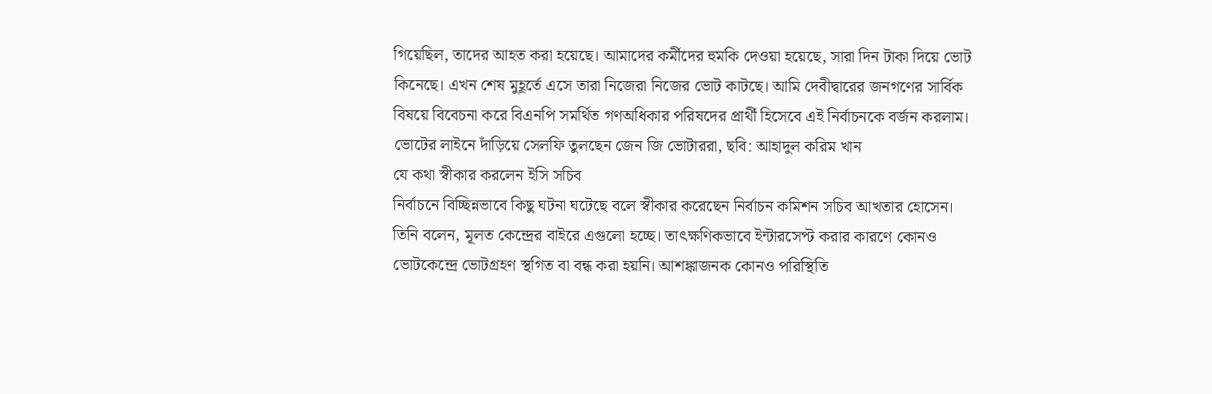গিয়েছিল, তাদের আহত করা হয়েছে। আমাদের কর্মীদের হুমকি দেওয়া হয়েছে, সারা দিন টাকা দিয়ে ভোট কিনেছে। এখন শেষ মুহূর্তে এসে তারা নিজেরা নিজের ভোট কাটছে। আমি দেবীদ্বারের জনগণের সার্বিক বিষয়ে বিবেচনা করে বিএনপি সমর্থিত গণঅধিকার পরিষদের প্রার্থী হিসেবে এই নির্বাচনকে বর্জন করলাম।
ভোটের লাইনে দাঁড়িয়ে সেলফি তুলছেন জেন জি ভোটাররা, ছবি: আহাদুল করিম খান
যে কথা স্বীকার করলেন ইসি সচিব
নির্বাচনে বিচ্ছিন্নভাবে কিছু ঘটনা ঘটেছে বলে স্বীকার করেছেন নির্বাচন কমিশন সচিব আখতার হোসেন। তিনি বলেন, মূলত কেন্দ্রের বাইরে এগুলো হচ্ছে। তাৎক্ষণিকভাবে ইন্টারসেপ্ট করার কারণে কোনও ভোটকেন্দ্রে ভোটগ্রহণ স্থগিত বা বন্ধ করা হয়নি। আশঙ্কাজনক কোনও পরিস্থিতি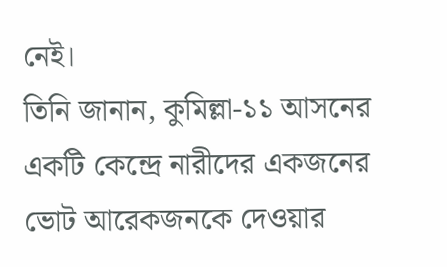নেই।
তিনি জানান, কুমিল্লা-১১ আসনের একটি কেন্দ্রে নারীদের একজনের ভোট আরেকজনকে দেওয়ার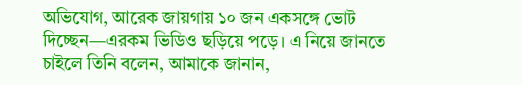অভিযোগ, আরেক জায়গায় ১০ জন একসঙ্গে ভোট দিচ্ছেন—এরকম ভিডিও ছড়িয়ে পড়ে। এ নিয়ে জানতে চাইলে তিনি বলেন, আমাকে জানান,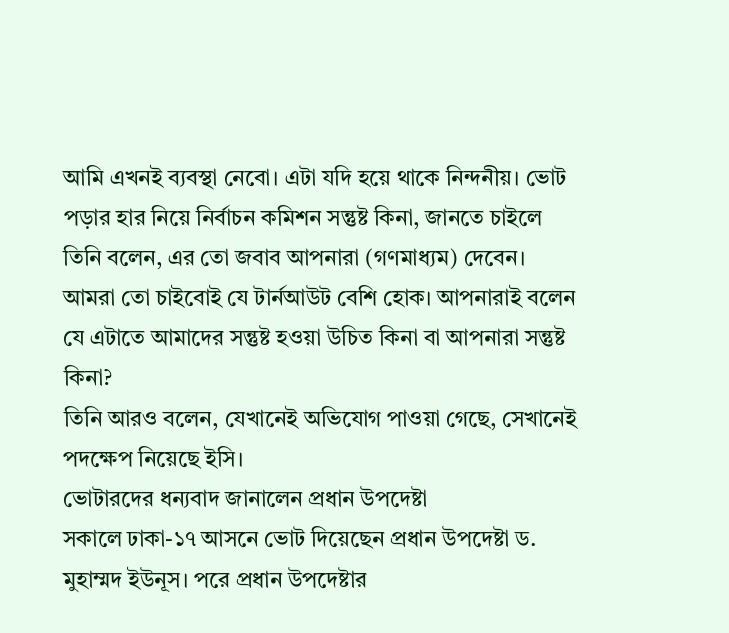আমি এখনই ব্যবস্থা নেবো। এটা যদি হয়ে থাকে নিন্দনীয়। ভোট পড়ার হার নিয়ে নির্বাচন কমিশন সন্তুষ্ট কিনা, জানতে চাইলে তিনি বলেন, এর তো জবাব আপনারা (গণমাধ্যম) দেবেন। আমরা তো চাইবোই যে টার্নআউট বেশি হোক। আপনারাই বলেন যে এটাতে আমাদের সন্তুষ্ট হওয়া উচিত কিনা বা আপনারা সন্তুষ্ট কিনা?
তিনি আরও বলেন, যেখানেই অভিযোগ পাওয়া গেছে, সেখানেই পদক্ষেপ নিয়েছে ইসি।
ভোটারদের ধন্যবাদ জানালেন প্রধান উপদেষ্টা
সকালে ঢাকা-১৭ আসনে ভোট দিয়েছেন প্রধান উপদেষ্টা ড. মুহাম্মদ ইউনূস। পরে প্রধান উপদেষ্টার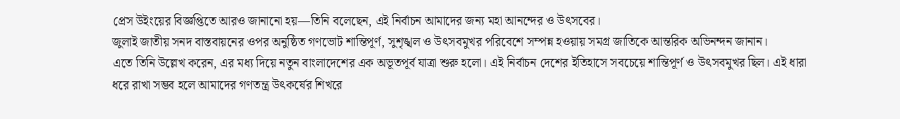প্রেস উইংয়ের বিজ্ঞপ্তিতে আরও জানানো হয়—তিনি বলেছেন, এই নির্বাচন আমাদের জন্য মহা আনন্দের ও উৎসবের।
জুলাই জাতীয় সনদ বাস্তবায়নের ওপর অনুষ্ঠিত গণভোট শান্তিপূর্ণ, সুশৃঙ্খল ও উৎসবমুখর পরিবেশে সম্পন্ন হওয়ায় সমগ্র জাতিকে আন্তরিক অভিনন্দন জানান।
এতে তিনি উল্লেখ করেন, এর মধ্য দিয়ে নতুন বাংলাদেশের এক অভূতপূর্ব যাত্রা শুরু হলো। এই নির্বাচন দেশের ইতিহাসে সবচেয়ে শান্তিপূর্ণ ও উৎসবমুখর ছিল। এই ধারা ধরে রাখা সম্ভব হলে আমাদের গণতন্ত্র উৎকর্ষের শিখরে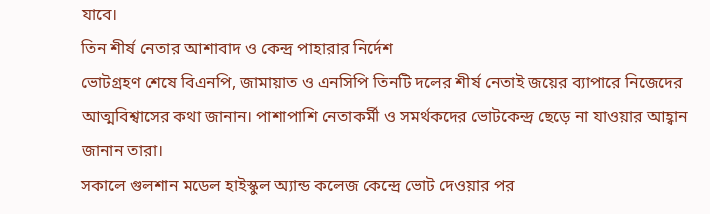যাবে।
তিন শীর্ষ নেতার আশাবাদ ও কেন্দ্র পাহারার নির্দেশ
ভোটগ্রহণ শেষে বিএনপি, জামায়াত ও এনসিপি তিনটি দলের শীর্ষ নেতাই জয়ের ব্যাপারে নিজেদের আত্মবিশ্বাসের কথা জানান। পাশাপাশি নেতাকর্মী ও সমর্থকদের ভোটকেন্দ্র ছেড়ে না যাওয়ার আহ্বান জানান তারা।
সকালে গুলশান মডেল হাইস্কুল অ্যান্ড কলেজ কেন্দ্রে ভোট দেওয়ার পর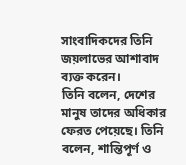সাংবাদিকদের তিনি জয়লাভের আশাবাদ ব্যক্ত করেন।
তিনি বলেন, দেশের মানুষ তাদের অধিকার ফেরত পেয়েছে। তিনি বলেন, শান্তিপূর্ণ ও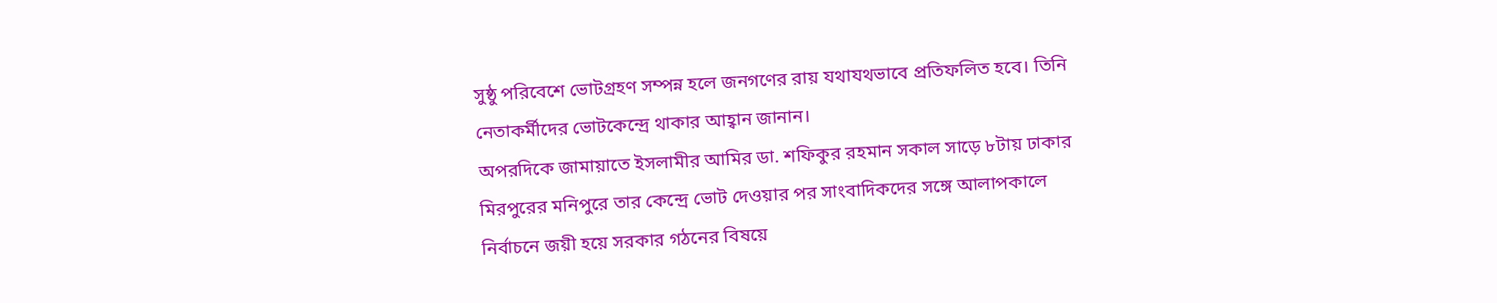সুষ্ঠু পরিবেশে ভোটগ্রহণ সম্পন্ন হলে জনগণের রায় যথাযথভাবে প্রতিফলিত হবে। তিনি নেতাকর্মীদের ভোটকেন্দ্রে থাকার আহ্বান জানান।
অপরদিকে জামায়াতে ইসলামীর আমির ডা. শফিকুর রহমান সকাল সাড়ে ৮টায় ঢাকার মিরপুরের মনিপুরে তার কেন্দ্রে ভোট দেওয়ার পর সাংবাদিকদের সঙ্গে আলাপকালে নির্বাচনে জয়ী হয়ে সরকার গঠনের বিষয়ে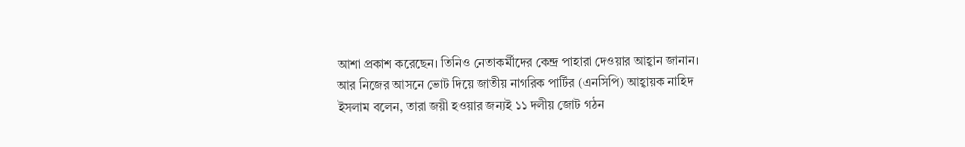আশা প্রকাশ করেছেন। তিনিও নেতাকর্মীদের কেন্দ্র পাহারা দেওয়ার আহ্বান জানান।
আর নিজের আসনে ভোট দিয়ে জাতীয় নাগরিক পার্টির (এনসিপি) আহ্বায়ক নাহিদ ইসলাম বলেন, তারা জয়ী হওয়ার জন্যই ১১ দলীয় জোট গঠন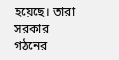হয়েছে। তারা সরকার গঠনের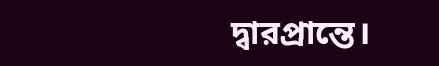দ্বারপ্রান্তে।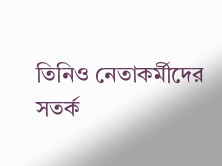তিনিও নেতাকর্মীদের সতর্ক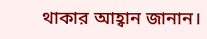থাকার আহ্বান জানান।